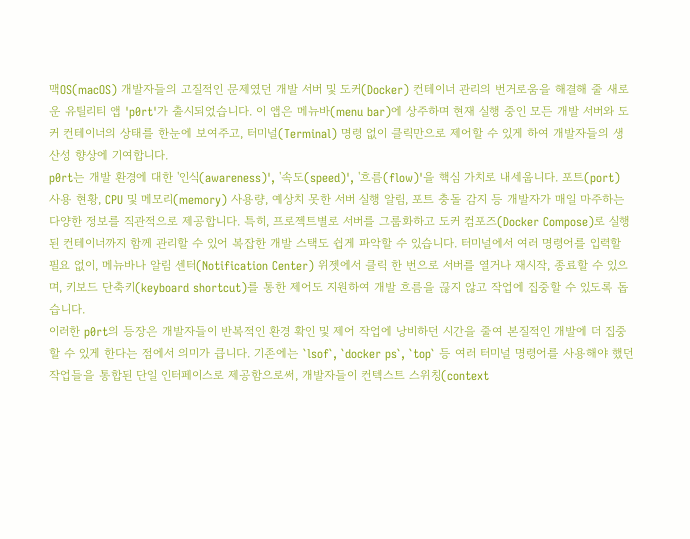맥OS(macOS) 개발자들의 고질적인 문제였던 개발 서버 및 도커(Docker) 컨테이너 관리의 번거로움을 해결해 줄 새로운 유틸리티 앱 'p0rt'가 출시되었습니다. 이 앱은 메뉴바(menu bar)에 상주하며 현재 실행 중인 모든 개발 서버와 도커 컨테이너의 상태를 한눈에 보여주고, 터미널(Terminal) 명령 없이 클릭만으로 제어할 수 있게 하여 개발자들의 생산성 향상에 기여합니다.
p0rt는 개발 환경에 대한 '인식(awareness)', '속도(speed)', '흐름(flow)'을 핵심 가치로 내세웁니다. 포트(port) 사용 현황, CPU 및 메모리(memory) 사용량, 예상치 못한 서버 실행 알림, 포트 충돌 감지 등 개발자가 매일 마주하는 다양한 정보를 직관적으로 제공합니다. 특히, 프로젝트별로 서버를 그룹화하고 도커 컴포즈(Docker Compose)로 실행된 컨테이너까지 함께 관리할 수 있어 복잡한 개발 스택도 쉽게 파악할 수 있습니다. 터미널에서 여러 명령어를 입력할 필요 없이, 메뉴바나 알림 센터(Notification Center) 위젯에서 클릭 한 번으로 서버를 열거나 재시작, 종료할 수 있으며, 키보드 단축키(keyboard shortcut)를 통한 제어도 지원하여 개발 흐름을 끊지 않고 작업에 집중할 수 있도록 돕습니다.
이러한 p0rt의 등장은 개발자들이 반복적인 환경 확인 및 제어 작업에 낭비하던 시간을 줄여 본질적인 개발에 더 집중할 수 있게 한다는 점에서 의미가 큽니다. 기존에는 `lsof`, `docker ps`, `top` 등 여러 터미널 명령어를 사용해야 했던 작업들을 통합된 단일 인터페이스로 제공함으로써, 개발자들이 컨텍스트 스위칭(context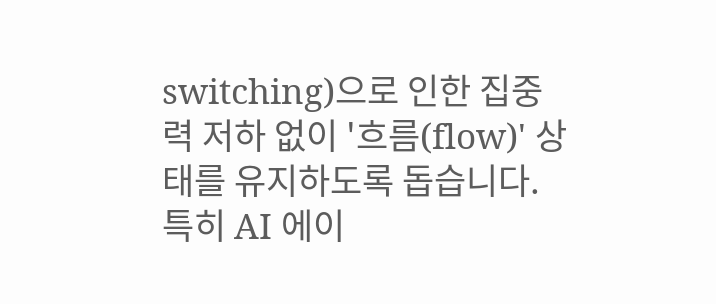switching)으로 인한 집중력 저하 없이 '흐름(flow)' 상태를 유지하도록 돕습니다. 특히 AI 에이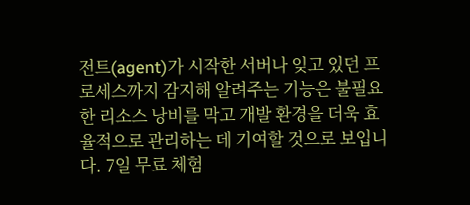전트(agent)가 시작한 서버나 잊고 있던 프로세스까지 감지해 알려주는 기능은 불필요한 리소스 낭비를 막고 개발 환경을 더욱 효율적으로 관리하는 데 기여할 것으로 보입니다. 7일 무료 체험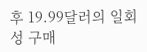후 19.99달러의 일회성 구매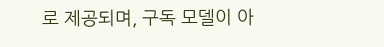로 제공되며, 구독 모델이 아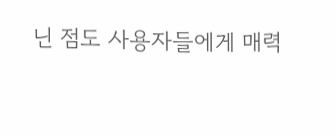닌 점도 사용자들에게 매력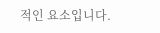적인 요소입니다.